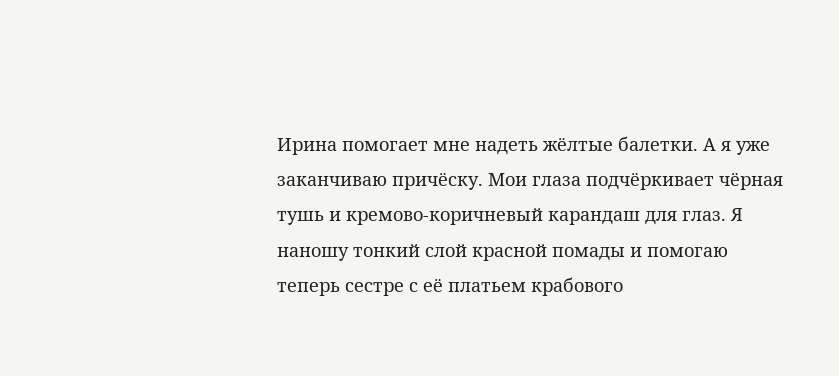Ирина помогает мне надеть жёлтые балетки. А я уже заканчиваю причёску. Мои глаза подчёркивает чёрная тушь и кремово-коричневый карандаш для глаз. Я наношу тонкий слой красной помады и помогаю теперь сестре с её платьем крабового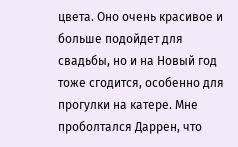цвета. Оно очень красивое и больше подойдет для свадьбы, но и на Новый год тоже сгодится, особенно для прогулки на катере. Мне проболтался Даррен, что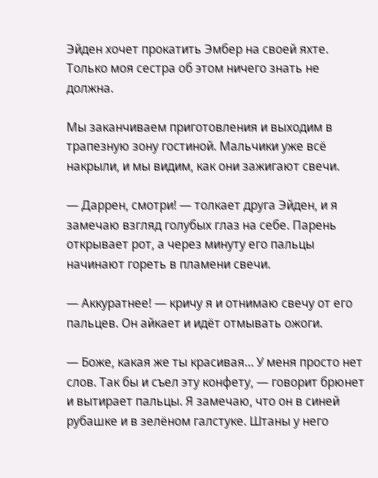Эйден хочет прокатить Эмбер на своей яхте. Только моя сестра об этом ничего знать не должна.

Мы заканчиваем приготовления и выходим в трапезную зону гостиной. Мальчики уже всё накрыли, и мы видим, как они зажигают свечи.

— Даррен, смотри! — толкает друга Эйден, и я замечаю взгляд голубых глаз на себе. Парень открывает рот, а через минуту его пальцы начинают гореть в пламени свечи.

— Аккуратнее! — кричу я и отнимаю свечу от его пальцев. Он айкает и идёт отмывать ожоги.

— Боже, какая же ты красивая… У меня просто нет слов. Так бы и съел эту конфету, — говорит брюнет и вытирает пальцы. Я замечаю, что он в синей рубашке и в зелёном галстуке. Штаны у него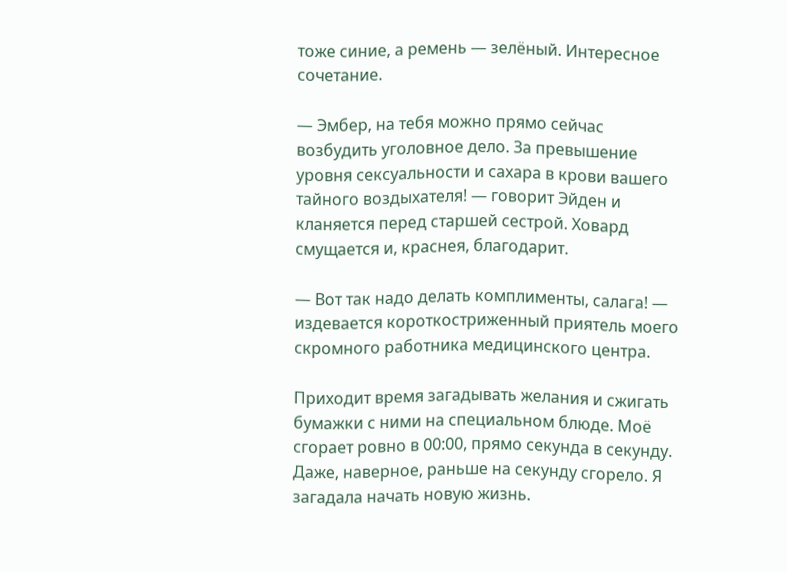тоже синие, а ремень — зелёный. Интересное сочетание.

— Эмбер, на тебя можно прямо сейчас возбудить уголовное дело. За превышение уровня сексуальности и сахара в крови вашего тайного воздыхателя! — говорит Эйден и кланяется перед старшей сестрой. Ховард смущается и, краснея, благодарит.

— Вот так надо делать комплименты, салага! — издевается короткостриженный приятель моего скромного работника медицинского центра.

Приходит время загадывать желания и сжигать бумажки с ними на специальном блюде. Моё сгорает ровно в 00:00, прямо секунда в секунду. Даже, наверное, раньше на секунду сгорело. Я загадала начать новую жизнь.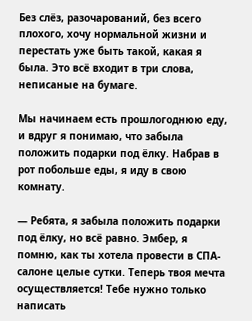Без слёз, разочарований, без всего плохого, хочу нормальной жизни и перестать уже быть такой, какая я была. Это всё входит в три слова, неписаные на бумаге.

Мы начинаем есть прошлогоднюю еду, и вдруг я понимаю, что забыла положить подарки под ёлку. Набрав в рот побольше еды, я иду в свою комнату.

— Ребята, я забыла положить подарки под ёлку, но всё равно. Эмбер, я помню, как ты хотела провести в СПА-салоне целые сутки. Теперь твоя мечта осуществляется! Тебе нужно только написать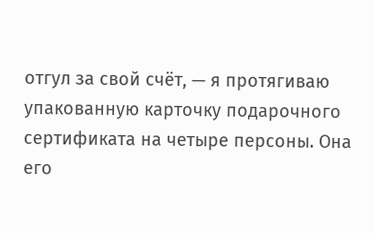отгул за свой счёт, — я протягиваю упакованную карточку подарочного сертификата на четыре персоны. Она его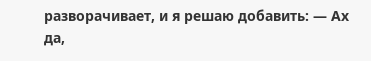разворачивает, и я решаю добавить: — Ах да,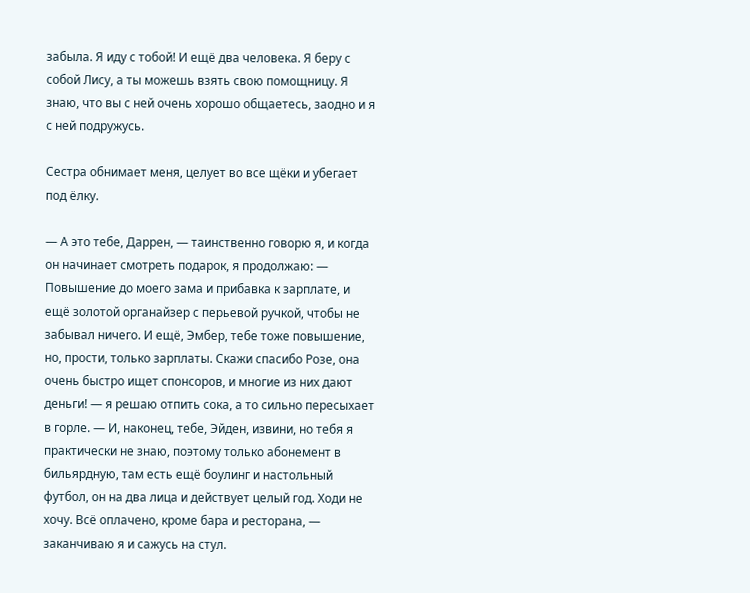забыла. Я иду с тобой! И ещё два человека. Я беру с собой Лису, а ты можешь взять свою помощницу. Я знаю, что вы с ней очень хорошо общаетесь, заодно и я с ней подружусь.

Сестра обнимает меня, целует во все щёки и убегает под ёлку.

— А это тебе, Даррен, — таинственно говорю я, и когда он начинает смотреть подарок, я продолжаю: — Повышение до моего зама и прибавка к зарплате, и ещё золотой органайзер с перьевой ручкой, чтобы не забывал ничего. И ещё, Эмбер, тебе тоже повышение, но, прости, только зарплаты. Скажи спасибо Розе, она очень быстро ищет спонсоров, и многие из них дают деньги! — я решаю отпить сока, а то сильно пересыхает в горле. — И, наконец, тебе, Эйден, извини, но тебя я практически не знаю, поэтому только абонемент в бильярдную, там есть ещё боулинг и настольный футбол, он на два лица и действует целый год. Ходи не хочу. Всё оплачено, кроме бара и ресторана, — заканчиваю я и сажусь на стул.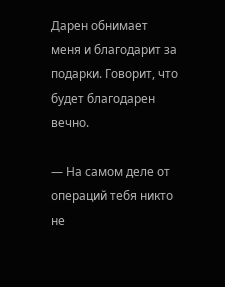Дарен обнимает меня и благодарит за подарки. Говорит, что будет благодарен вечно.

— На самом деле от операций тебя никто не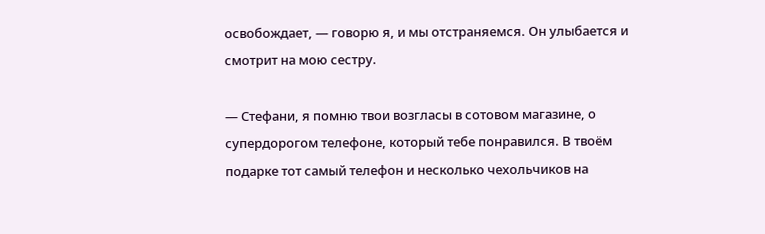освобождает, — говорю я, и мы отстраняемся. Он улыбается и смотрит на мою сестру.

— Стефани, я помню твои возгласы в сотовом магазине, о супердорогом телефоне, который тебе понравился. В твоём подарке тот самый телефон и несколько чехольчиков на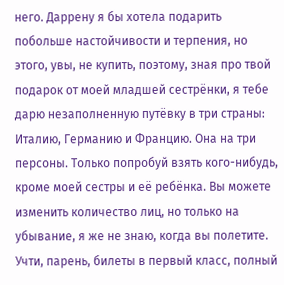него. Даррену я бы хотела подарить побольше настойчивости и терпения, но этого, увы, не купить, поэтому, зная про твой подарок от моей младшей сестрёнки, я тебе дарю незаполненную путёвку в три страны: Италию, Германию и Францию. Она на три персоны. Только попробуй взять кого-нибудь, кроме моей сестры и её ребёнка. Вы можете изменить количество лиц, но только на убывание, я же не знаю, когда вы полетите. Учти, парень, билеты в первый класс, полный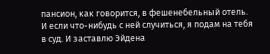пансион, как говорится, в фешенебельный отель. И если что-нибудь с ней случиться, я подам на тебя в суд. И заставлю Эйдена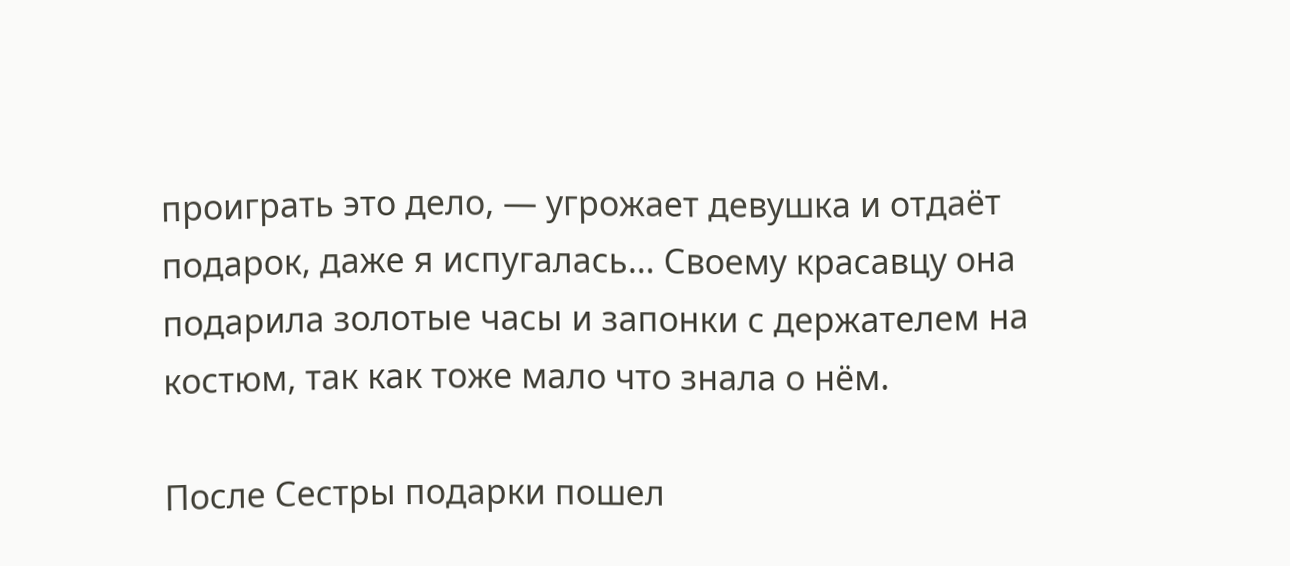проиграть это дело, — угрожает девушка и отдаёт подарок, даже я испугалась… Своему красавцу она подарила золотые часы и запонки с держателем на костюм, так как тоже мало что знала о нём.

После Сестры подарки пошел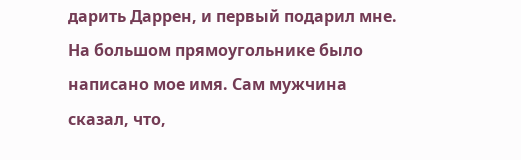дарить Даррен, и первый подарил мне. На большом прямоугольнике было написано мое имя. Сам мужчина сказал, что,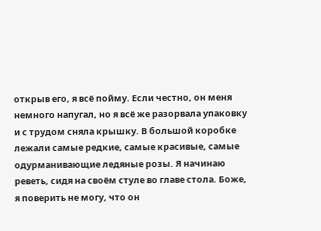открыв его, я всё пойму. Если честно, он меня немного напугал, но я всё же разорвала упаковку и с трудом сняла крышку. В большой коробке лежали самые редкие, самые красивые, самые одурманивающие ледяные розы. Я начинаю реветь, сидя на своём стуле во главе стола. Боже, я поверить не могу, что он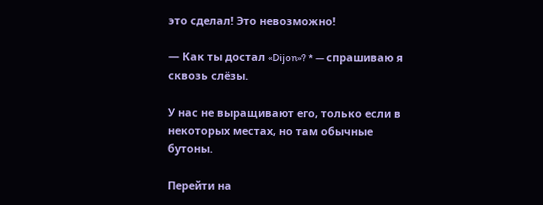это сделал! Это невозможно!

— Как ты достал «Dijon»? * — спрашиваю я сквозь слёзы.

У нас не выращивают его, только если в некоторых местах, но там обычные бутоны.

Перейти на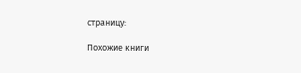страницу:

Похожие книги